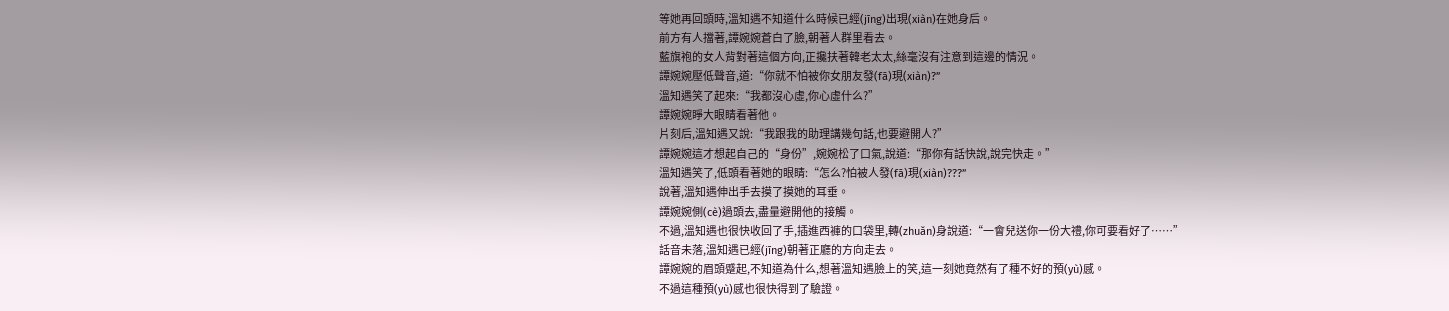等她再回頭時,溫知遇不知道什么時候已經(jīng)出現(xiàn)在她身后。
前方有人擋著,譚婉婉蒼白了臉,朝著人群里看去。
藍旗袍的女人背對著這個方向,正攙扶著韓老太太,絲毫沒有注意到這邊的情況。
譚婉婉壓低聲音,道:“你就不怕被你女朋友發(fā)現(xiàn)?”
溫知遇笑了起來:“我都沒心虛,你心虛什么?”
譚婉婉睜大眼睛看著他。
片刻后,溫知遇又說:“我跟我的助理講幾句話,也要避開人?”
譚婉婉這才想起自己的“身份”,婉婉松了口氣,說道:“那你有話快說,說完快走。”
溫知遇笑了,低頭看著她的眼睛:“怎么?怕被人發(fā)現(xiàn)???”
說著,溫知遇伸出手去摸了摸她的耳垂。
譚婉婉側(cè)過頭去,盡量避開他的接觸。
不過,溫知遇也很快收回了手,插進西褲的口袋里,轉(zhuǎn)身說道:“一會兒送你一份大禮,你可要看好了……”
話音未落,溫知遇已經(jīng)朝著正廳的方向走去。
譚婉婉的眉頭蹙起,不知道為什么,想著溫知遇臉上的笑,這一刻她竟然有了種不好的預(yù)感。
不過這種預(yù)感也很快得到了驗證。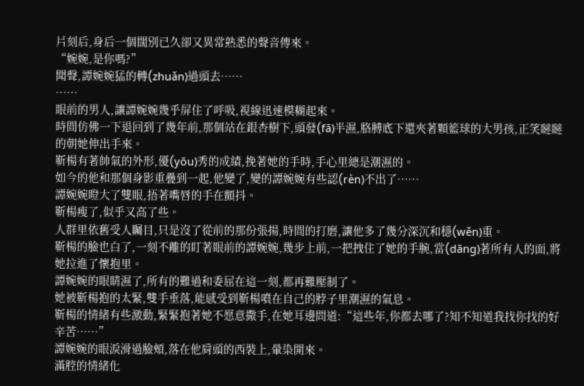片刻后,身后一個闊別已久卻又異常熟悉的聲音傳來。
“婉婉,是你嗎?”
聞聲,譚婉婉猛的轉(zhuǎn)過頭去……
……
眼前的男人,讓譚婉婉幾乎屏住了呼吸,視線迅速模糊起來。
時間仿佛一下退回到了幾年前,那個站在銀杏樹下,頭發(fā)半濕,胳膊底下還夾著顆籃球的大男孩,正笑瞇瞇的朝她伸出手來。
靳楊有著帥氣的外形,優(yōu)秀的成績,挽著她的手時,手心里總是潮濕的。
如今的他和那個身影重疊到一起,他變了,變的譚婉婉有些認(rèn)不出了……
譚婉婉瞪大了雙眼,捂著嘴唇的手在顫抖。
靳楊瘦了,似乎又高了些。
人群里依舊受人矚目,只是沒了從前的那份張揚,時間的打磨,讓他多了幾分深沉和穩(wěn)重。
靳楊的臉也白了,一刻不離的盯著眼前的譚婉婉,幾步上前,一把拽住了她的手腕,當(dāng)著所有人的面,將她拉進了懷抱里。
譚婉婉的眼睛濕了,所有的難過和委屈在這一刻,都再難壓制了。
她被靳楊抱的太緊,雙手垂落,能感受到靳楊噴在自己的脖子里潮濕的氣息。
靳楊的情緒有些激動,緊緊抱著她不愿意撒手,在她耳邊問道:“這些年,你都去哪了?知不知道我找你找的好辛苦……”
譚婉婉的眼淚滑過臉頰,落在他肩頭的西裝上,暈染開來。
滿腔的情緒化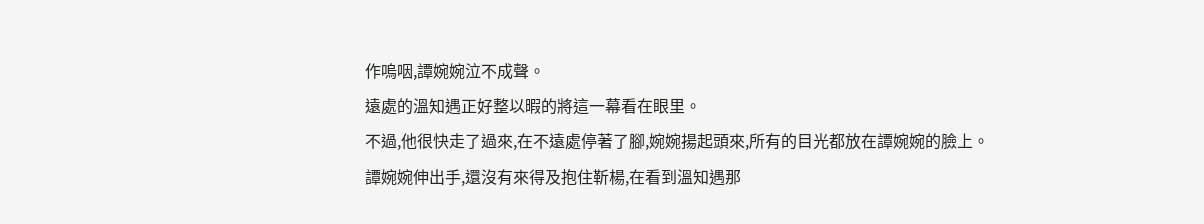作嗚咽,譚婉婉泣不成聲。
遠處的溫知遇正好整以暇的將這一幕看在眼里。
不過,他很快走了過來,在不遠處停著了腳,婉婉揚起頭來,所有的目光都放在譚婉婉的臉上。
譚婉婉伸出手,還沒有來得及抱住靳楊,在看到溫知遇那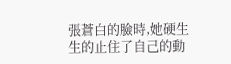張蒼白的臉時,她硬生生的止住了自己的動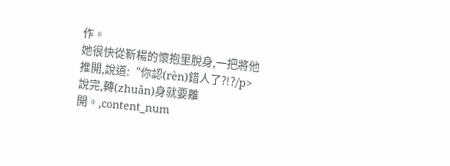作。
她很快從靳楊的懷抱里脫身,一把將他推開,說道:“你認(rèn)錯人了?!?/p>
說完,轉(zhuǎn)身就要離開。,content_num